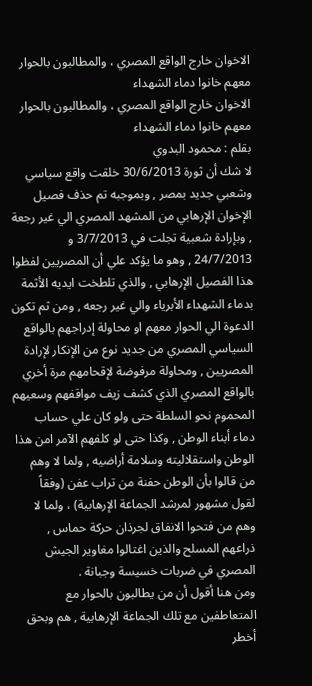الاخوان خارج الواقع المصري ، والمطالبون بالحوار معهم خانوا دماء الشهداء
الاخوان خارج الواقع المصري ، والمطالبون بالحوار معهم خانوا دماء الشهداء
بقلم : محمود البدوي
لا شك أن ثورة 30/6/2013 خلقت واقع سياسي وشعبي جديد بمصر , وبموجبه تم حذف فصيل الإخوان الإرهابي من المشهد المصري الي غير رجعة , وبإرادة شعبية تجلت في 3/7/2013 و 24/7/2013 , وهو ما يؤكد علي أن المصريين لفظوا هذا الفصيل الإرهابي , والذي تلطخت ايديه الأثمة بدماء الشهداء الأبرياء والي غير رجعه , ومن ثم تكون الدعوة الي الحوار معهم او محاولة إدراجهم بالواقع السياسي المصري من جديد نوع من الإنكار لإرادة المصريين , ومحاولة مرفوضة لإقحامهم مرة أخري بالواقع المصري الذي كشف زيف مواقفهم وسعيهم المحموم نحو السلطة حتى ولو كان علي حساب دماء أبناء الوطن , وكذا حتى لو كلفهم الآمر امن هذا الوطن واستقلاليته وسلامة أراضيه , ولما لا وهم من قالوا بأن الوطن حفنة من تراب عفن (وفقاً لقول مشهور لمرشد الجماعة الإرهابية) ، ولما لا وهم من فتحوا الانفاق لجرذان حركة حماس , ذراعهم المسلح والذين اغتالوا مغاوير الجيش المصري في ضربات خسيسة وجبانة .
ومن هنا أقول أن من يطالبون بالحوار مع المتعاطفين مع تلك الجماعة الإرهابية , هم وبحق أخطر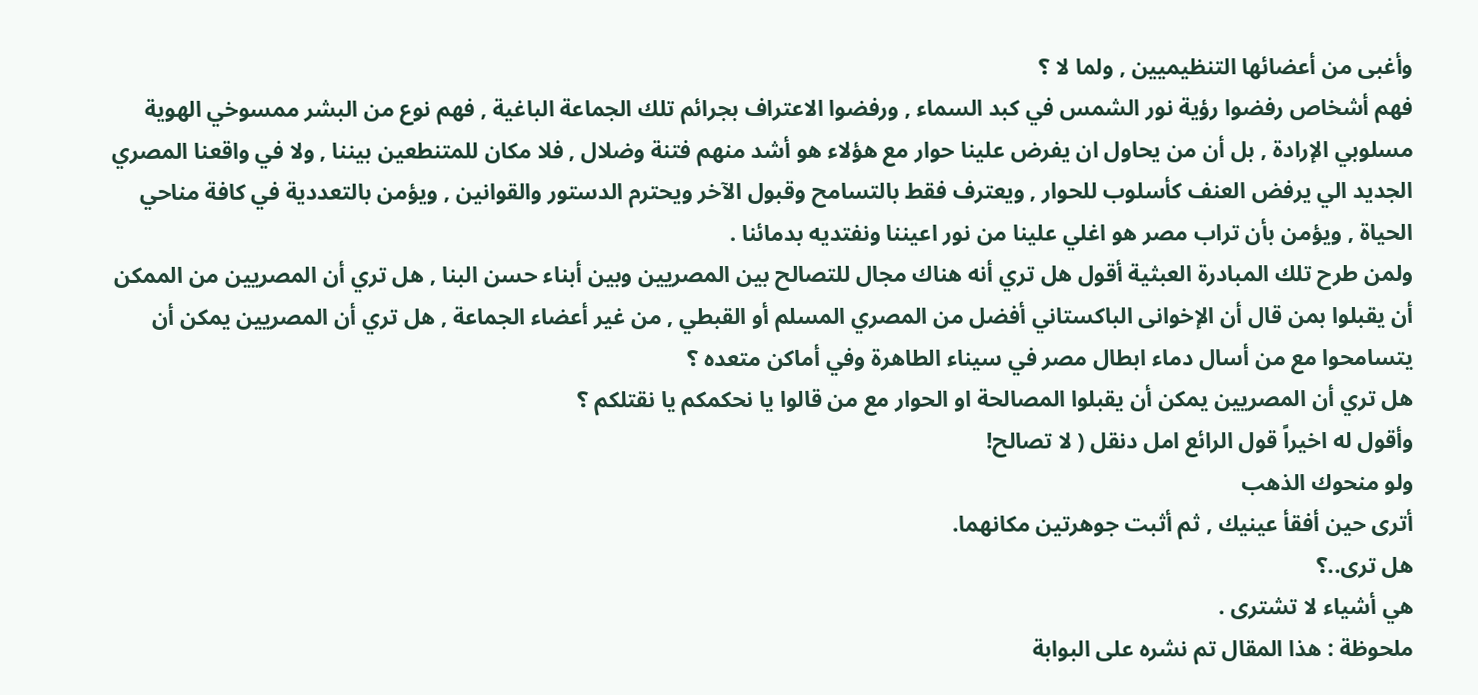وأغبى من أعضائها التنظيميين , ولما لا ؟
فهم أشخاص رفضوا رؤية نور الشمس في كبد السماء , ورفضوا الاعتراف بجرائم تلك الجماعة الباغية , فهم نوع من البشر ممسوخي الهوية مسلوبي الإرادة , بل أن من يحاول ان يفرض علينا حوار مع هؤلاء هو أشد منهم فتنة وضلال , فلا مكان للمتنطعين بيننا , ولا في واقعنا المصري الجديد الي يرفض العنف كأسلوب للحوار , ويعترف فقط بالتسامح وقبول الآخر ويحترم الدستور والقوانين , ويؤمن بالتعددية في كافة مناحي الحياة , ويؤمن بأن تراب مصر هو اغلي علينا من نور اعيننا ونفتديه بدمائنا .
ولمن طرح تلك المبادرة العبثية أقول هل تري أنه هناك مجال للتصالح بين المصريين وبين أبناء حسن البنا , هل تري أن المصريين من الممكن أن يقبلوا بمن قال أن الإخوانى الباكستاني أفضل من المصري المسلم أو القبطي , من غير أعضاء الجماعة , هل تري أن المصريين يمكن أن يتسامحوا مع من أسال دماء ابطال مصر في سيناء الطاهرة وفي أماكن متعده ؟
هل تري أن المصريين يمكن أن يقبلوا المصالحة او الحوار مع من قالوا يا نحكمكم يا نقتلكم ؟
وأقول له اخيراً قول الرائع امل دنقل ( لا تصالح!
ولو منحوك الذهب
أترى حين أفقأ عينيك , ثم أثبت جوهرتين مكانهما.
هل ترى..؟
هي أشياء لا تشترى .
ملحوظة : هذا المقال تم نشره على البوابة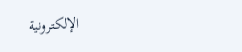الإلكترونية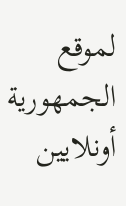لموقع الجمهورية أونلايين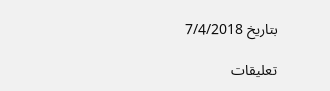بتاريخ 7/4/2018

تعليقات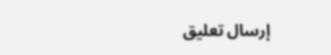إرسال تعليق